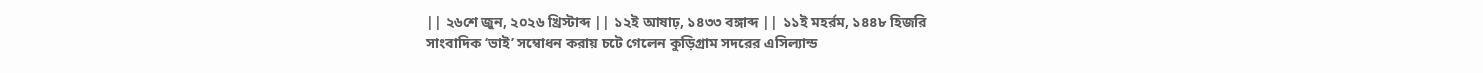|| ২৬শে জুন, ২০২৬ খ্রিস্টাব্দ || ১২ই আষাঢ়, ১৪৩৩ বঙ্গাব্দ || ১১ই মহর্রম, ১৪৪৮ হিজরি
সাংবাদিক ‘ভাই’ সম্বোধন করায় চটে গেলেন কুড়িগ্রাম সদরের এসিল্যান্ড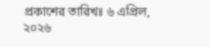প্রকাশের তারিখঃ ৬ এপ্রিল, ২০২৬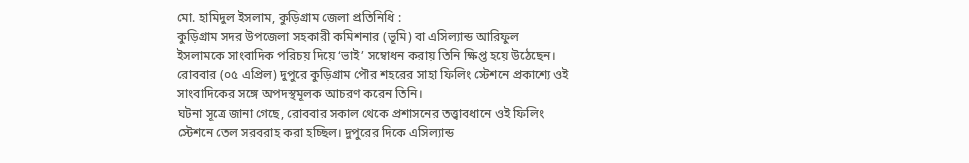মো. হামিদুল ইসলাম, কুড়িগ্রাম জেলা প্রতিনিধি :
কুড়িগ্রাম সদর উপজেলা সহকারী কমিশনার (ভূমি) বা এসিল্যান্ড আরিফুল ইসলামকে সাংবাদিক পরিচয় দিয়ে ‘ভাই’ সম্বোধন করায় তিনি ক্ষিপ্ত হয়ে উঠেছেন। রোববার (০৫ এপ্রিল) দুপুরে কুড়িগ্রাম পৌর শহরের সাহা ফিলিং স্টেশনে প্রকাশ্যে ওই সাংবাদিকের সঙ্গে অপদস্থমূলক আচরণ করেন তিনি।
ঘটনা সূত্রে জানা গেছে, রোববার সকাল থেকে প্রশাসনের তত্ত্বাবধানে ওই ফিলিং স্টেশনে তেল সরবরাহ করা হচ্ছিল। দুপুরের দিকে এসিল্যান্ড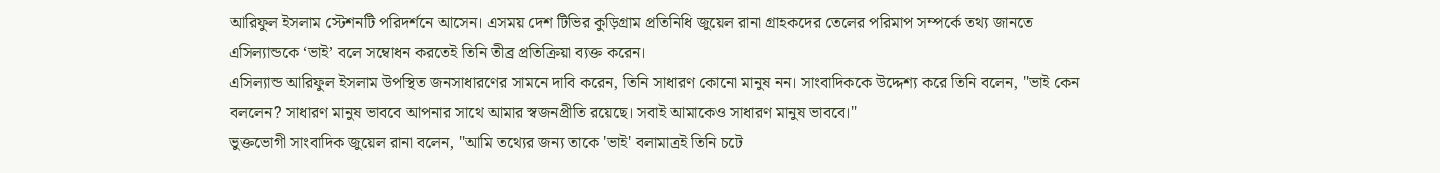আরিফুল ইসলাম স্টেশনটি পরিদর্শনে আসেন। এসময় দেশ টিভির কুড়িগ্রাম প্রতিনিধি জুয়েল রানা গ্রাহকদের তেলের পরিমাপ সম্পর্কে তথ্য জানতে এসিল্যান্ডকে ‘ভাই’ বলে সম্বোধন করতেই তিনি তীব্র প্রতিক্রিয়া ব্যক্ত করেন।
এসিল্যান্ড আরিফুল ইসলাম উপস্থিত জনসাধারণের সামনে দাবি করেন, তিনি সাধারণ কোনো মানুষ নন। সাংবাদিককে উদ্দেশ্য করে তিনি বলেন, "ভাই কেন বললেন? সাধারণ মানুষ ভাববে আপনার সাথে আমার স্বজনপ্রীতি রয়েছে। সবাই আমাকেও সাধারণ মানুষ ভাববে।"
ভুক্তভোগী সাংবাদিক জুয়েল রানা বলেন, "আমি তথ্যের জন্য তাকে 'ভাই' বলামাত্রই তিনি চটে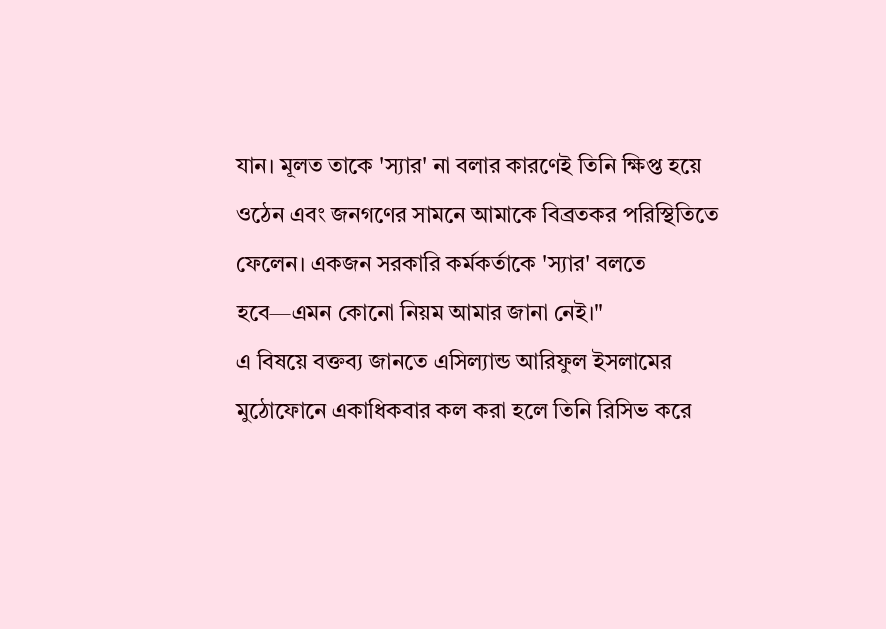যান। মূলত তাকে 'স্যার' না বলার কারণেই তিনি ক্ষিপ্ত হয়ে ওঠেন এবং জনগণের সামনে আমাকে বিব্রতকর পরিস্থিতিতে ফেলেন। একজন সরকারি কর্মকর্তাকে 'স্যার' বলতে হবে—এমন কোনো নিয়ম আমার জানা নেই।"
এ বিষয়ে বক্তব্য জানতে এসিল্যান্ড আরিফুল ইসলামের মুঠোফোনে একাধিকবার কল করা হলে তিনি রিসিভ করে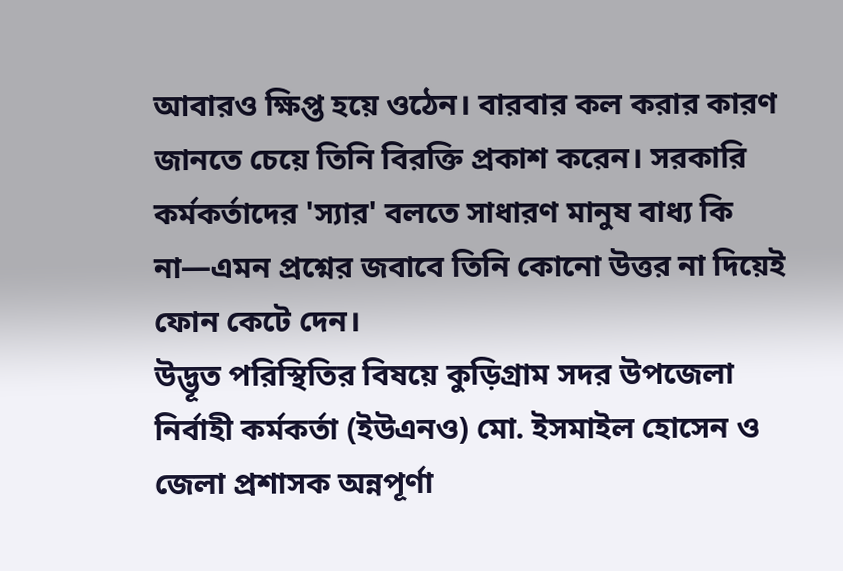আবারও ক্ষিপ্ত হয়ে ওঠেন। বারবার কল করার কারণ জানতে চেয়ে তিনি বিরক্তি প্রকাশ করেন। সরকারি কর্মকর্তাদের 'স্যার' বলতে সাধারণ মানুষ বাধ্য কি না—এমন প্রশ্নের জবাবে তিনি কোনো উত্তর না দিয়েই ফোন কেটে দেন।
উদ্ভূত পরিস্থিতির বিষয়ে কুড়িগ্রাম সদর উপজেলা নির্বাহী কর্মকর্তা (ইউএনও) মো. ইসমাইল হোসেন ও জেলা প্রশাসক অন্নপূর্ণা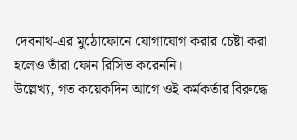দেবনাথ-এর মুঠোফোনে যোগাযোগ করার চেষ্টা করা হলেও তাঁরা ফোন রিসিভ করেননি।
উল্লেখ্য, গত কয়েকদিন আগে ওই কর্মকর্তার বিরুদ্ধে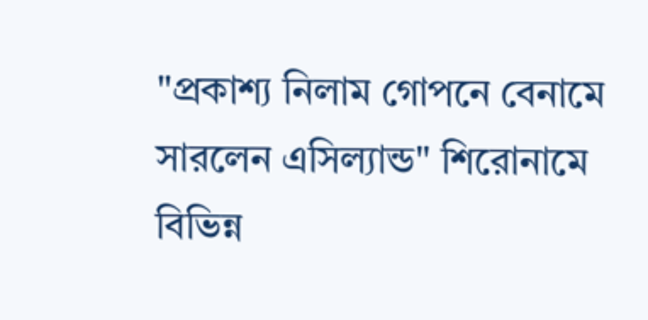"প্রকাশ্য নিলাম গোপনে বেনামে সারলেন এসিল্যান্ড" শিরোনামে বিভিন্ন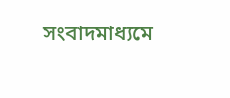সংবাদমাধ্যমে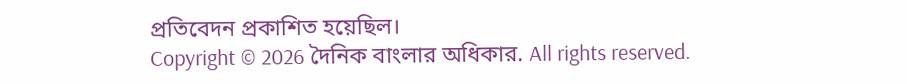প্রতিবেদন প্রকাশিত হয়েছিল।
Copyright © 2026 দৈনিক বাংলার অধিকার. All rights reserved.